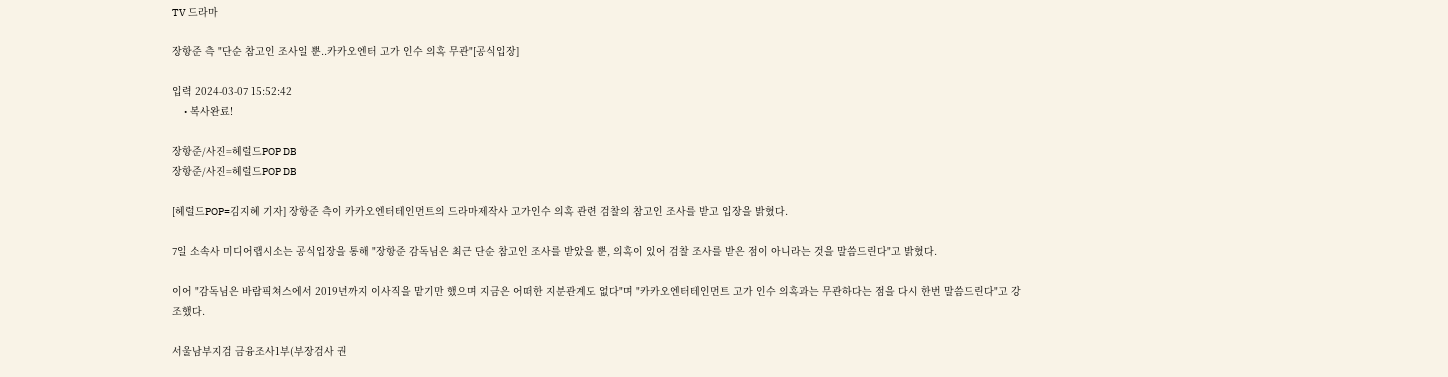TV 드라마

장항준 측 "단순 참고인 조사일 뿐..카카오엔터 고가 인수 의혹 무관"[공식입장]

입력 2024-03-07 15:52:42
    • 복사완료!

장항준/사진=헤럴드POP DB
장항준/사진=헤럴드POP DB

[헤럴드POP=김지혜 기자] 장항준 측이 카카오엔터테인먼트의 드라마제작사 고가인수 의혹 관련 검찰의 참고인 조사를 받고 입장을 밝혔다.

7일 소속사 미디어랩시소는 공식입장을 통해 "장항준 감독님은 최근 단순 참고인 조사를 받았을 뿐, 의혹이 있어 검찰 조사를 받은 점이 아니라는 것을 말씀드린다"고 밝혔다.

이어 "감독님은 바람픽쳐스에서 2019년까지 이사직을 맡기만 했으며 지금은 어떠한 지분관계도 없다"며 "카카오엔터테인먼트 고가 인수 의혹과는 무관하다는 점을 다시 한번 말씀드린다"고 강조했다.

서울남부지검 금융조사1부(부장검사 권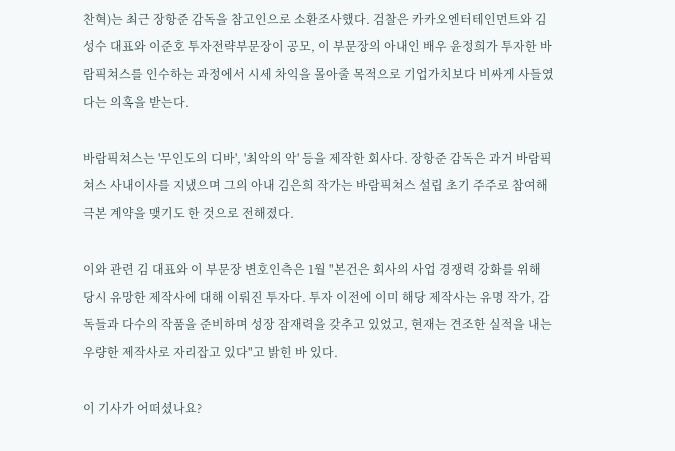찬혁)는 최근 장항준 감독을 참고인으로 소환조사했다. 검찰은 카카오엔터테인먼트와 김성수 대표와 이준호 투자전략부문장이 공모, 이 부문장의 아내인 배우 윤정희가 투자한 바람픽쳐스를 인수하는 과정에서 시세 차익을 몰아줄 목적으로 기업가치보다 비싸게 사들였다는 의혹을 받는다.

바람픽쳐스는 '무인도의 디바', '최악의 악' 등을 제작한 회사다. 장항준 감독은 과거 바람픽쳐스 사내이사를 지냈으며 그의 아내 김은희 작가는 바람픽쳐스 설립 초기 주주로 참여해 극본 계약을 맺기도 한 것으로 전해졌다.

이와 관련 김 대표와 이 부문장 변호인측은 1월 "본건은 회사의 사업 경쟁력 강화를 위해 당시 유망한 제작사에 대해 이뤄진 투자다. 투자 이전에 이미 해당 제작사는 유명 작가, 감독들과 다수의 작품을 준비하며 성장 잠재력을 갖추고 있었고, 현재는 견조한 실적을 내는 우량한 제작사로 자리잡고 있다"고 밝힌 바 있다.

이 기사가 어떠셨나요?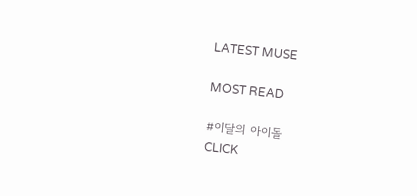LATEST MUSE

MOST READ

#이달의 아이돌
CLICK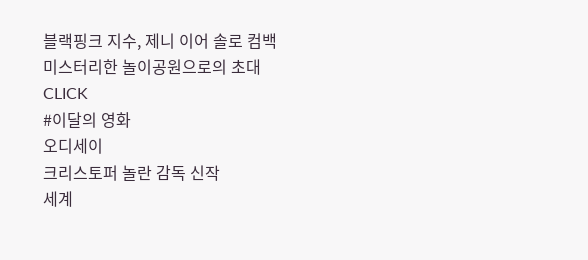블랙핑크 지수, 제니 이어 솔로 컴백
미스터리한 놀이공원으로의 초대
CLICK
#이달의 영화
오디세이
크리스토퍼 놀란 감독 신작
세계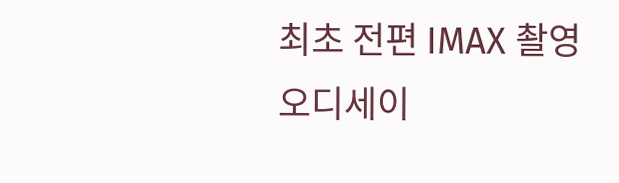최초 전편 IMAX 촬영
오디세이